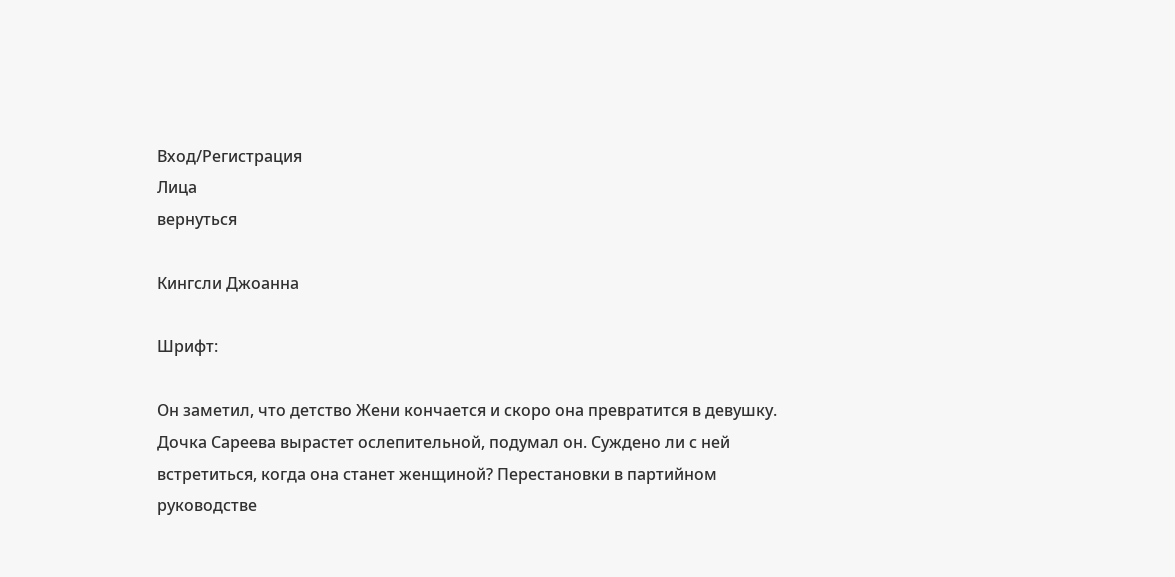Вход/Регистрация
Лица
вернуться

Кингсли Джоанна

Шрифт:

Он заметил, что детство Жени кончается и скоро она превратится в девушку. Дочка Сареева вырастет ослепительной, подумал он. Суждено ли с ней встретиться, когда она станет женщиной? Перестановки в партийном руководстве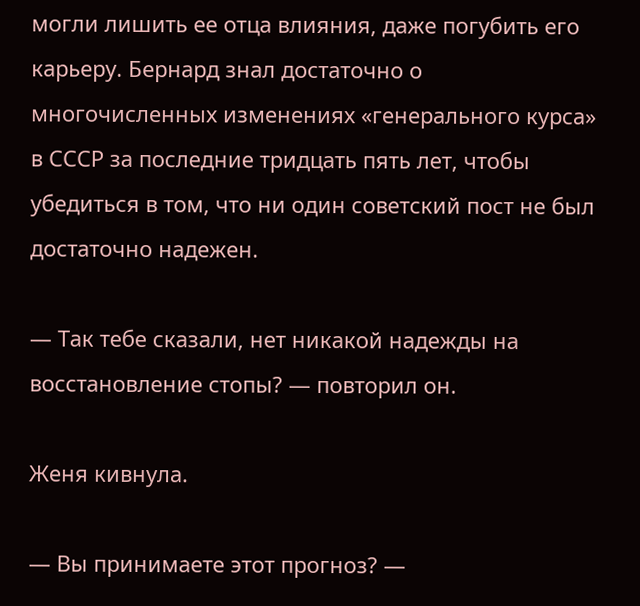могли лишить ее отца влияния, даже погубить его карьеру. Бернард знал достаточно о многочисленных изменениях «генерального курса» в СССР за последние тридцать пять лет, чтобы убедиться в том, что ни один советский пост не был достаточно надежен.

— Так тебе сказали, нет никакой надежды на восстановление стопы? — повторил он.

Женя кивнула.

— Вы принимаете этот прогноз? —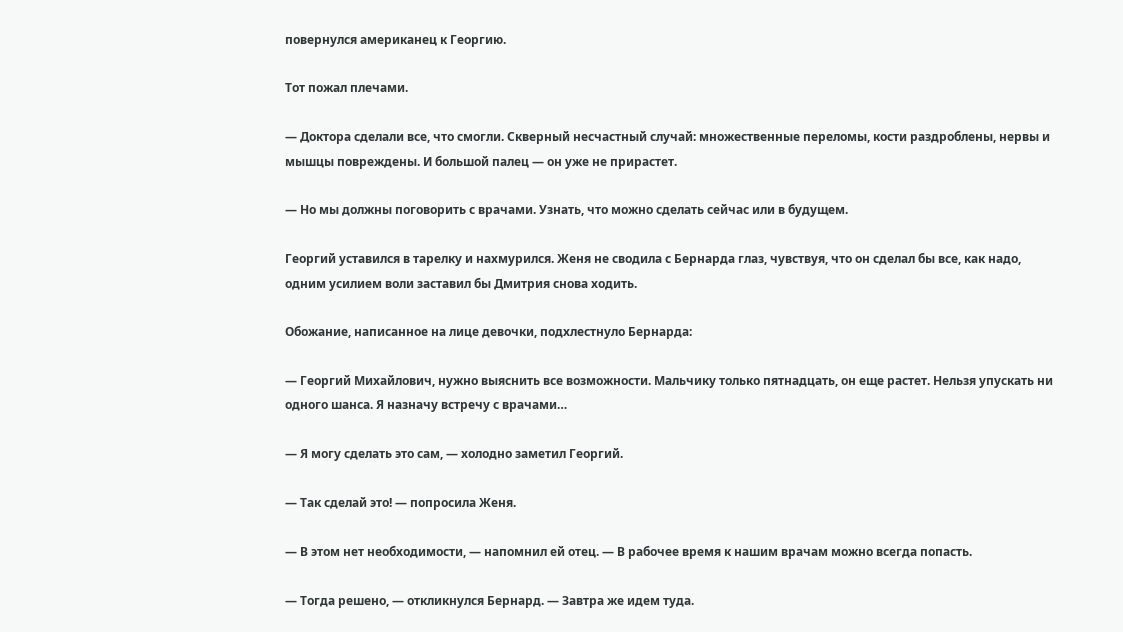повернулся американец к Георгию.

Тот пожал плечами.

— Доктора сделали все, что смогли. Скверный несчастный случай: множественные переломы, кости раздроблены, нервы и мышцы повреждены. И большой палец — он уже не прирастет.

— Но мы должны поговорить с врачами. Узнать, что можно сделать сейчас или в будущем.

Георгий уставился в тарелку и нахмурился. Женя не сводила с Бернарда глаз, чувствуя, что он сделал бы все, как надо, одним усилием воли заставил бы Дмитрия снова ходить.

Обожание, написанное на лице девочки, подхлестнуло Бернарда:

— Георгий Михайлович, нужно выяснить все возможности. Мальчику только пятнадцать, он еще растет. Нельзя упускать ни одного шанса. Я назначу встречу с врачами…

— Я могу сделать это сам, — холодно заметил Георгий.

— Так сделай это! — попросила Женя.

— В этом нет необходимости, — напомнил ей отец. — В рабочее время к нашим врачам можно всегда попасть.

— Тогда решено, — откликнулся Бернард. — Завтра же идем туда.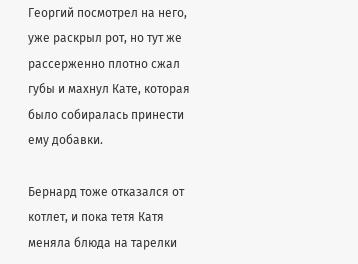Георгий посмотрел на него, уже раскрыл рот, но тут же рассерженно плотно сжал губы и махнул Кате, которая было собиралась принести ему добавки.

Бернард тоже отказался от котлет, и пока тетя Катя меняла блюда на тарелки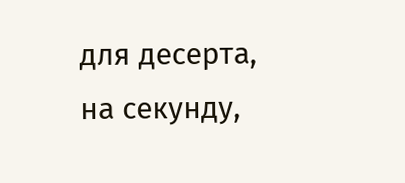для десерта, на секунду,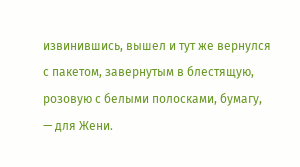извинившись, вышел и тут же вернулся с пакетом, завернутым в блестящую, розовую с белыми полосками, бумагу, — для Жени.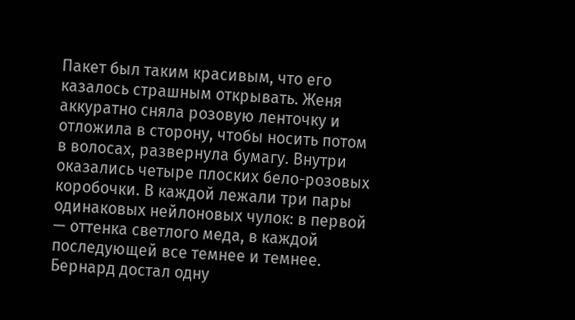Пакет был таким красивым, что его казалось страшным открывать. Женя аккуратно сняла розовую ленточку и отложила в сторону, чтобы носить потом в волосах, развернула бумагу. Внутри оказались четыре плоских бело-розовых коробочки. В каждой лежали три пары одинаковых нейлоновых чулок: в первой — оттенка светлого меда, в каждой последующей все темнее и темнее. Бернард достал одну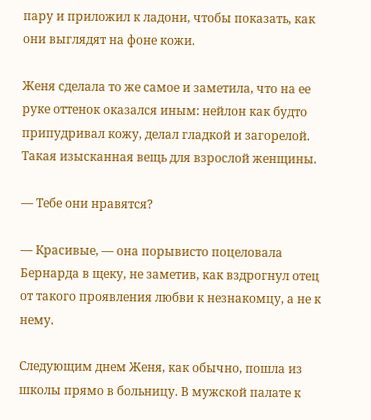пару и приложил к ладони, чтобы показать, как они выглядят на фоне кожи.

Женя сделала то же самое и заметила, что на ее руке оттенок оказался иным: нейлон как будто припудривал кожу, делал гладкой и загорелой. Такая изысканная вещь для взрослой женщины.

— Тебе они нравятся?

— Красивые, — она порывисто поцеловала Бернарда в щеку, не заметив, как вздрогнул отец от такого проявления любви к незнакомцу, а не к нему.

Следующим днем Женя, как обычно, пошла из школы прямо в больницу. В мужской палате к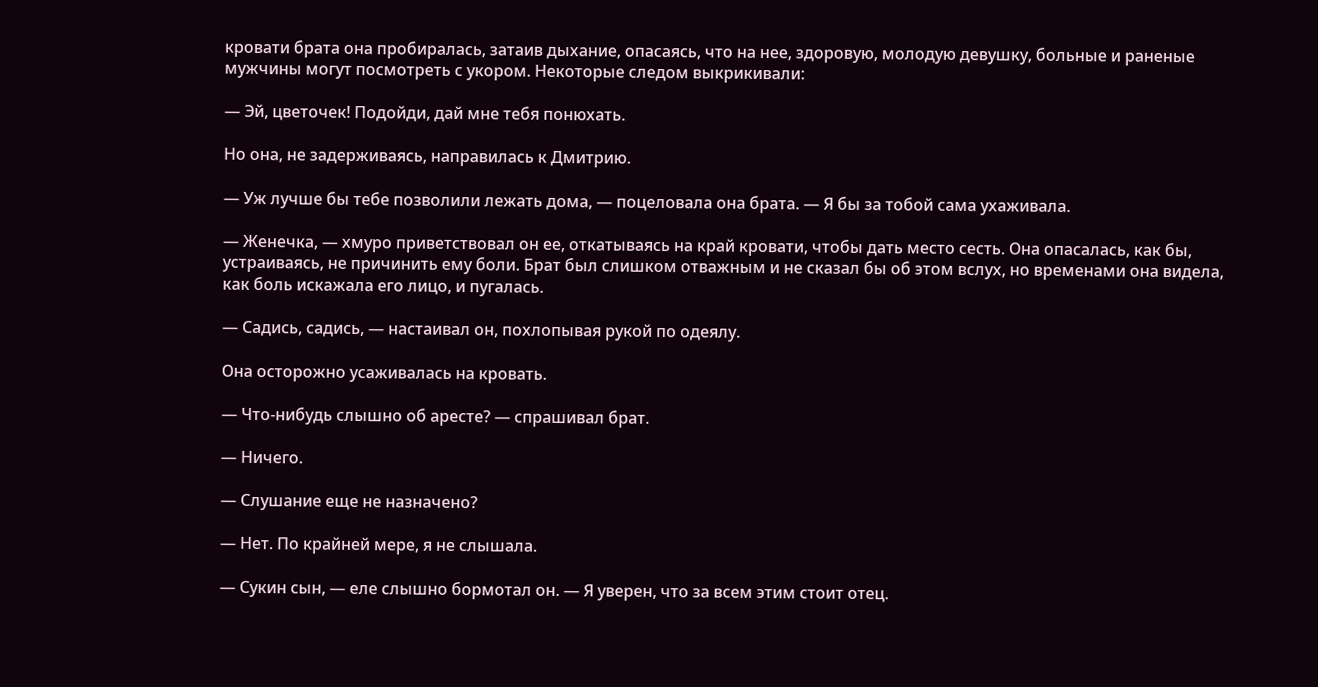кровати брата она пробиралась, затаив дыхание, опасаясь, что на нее, здоровую, молодую девушку, больные и раненые мужчины могут посмотреть с укором. Некоторые следом выкрикивали:

— Эй, цветочек! Подойди, дай мне тебя понюхать.

Но она, не задерживаясь, направилась к Дмитрию.

— Уж лучше бы тебе позволили лежать дома, — поцеловала она брата. — Я бы за тобой сама ухаживала.

— Женечка, — хмуро приветствовал он ее, откатываясь на край кровати, чтобы дать место сесть. Она опасалась, как бы, устраиваясь, не причинить ему боли. Брат был слишком отважным и не сказал бы об этом вслух, но временами она видела, как боль искажала его лицо, и пугалась.

— Садись, садись, — настаивал он, похлопывая рукой по одеялу.

Она осторожно усаживалась на кровать.

— Что-нибудь слышно об аресте? — спрашивал брат.

— Ничего.

— Слушание еще не назначено?

— Нет. По крайней мере, я не слышала.

— Сукин сын, — еле слышно бормотал он. — Я уверен, что за всем этим стоит отец.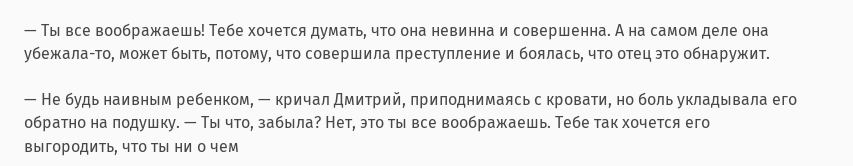— Ты все воображаешь! Тебе хочется думать, что она невинна и совершенна. А на самом деле она убежала-то, может быть, потому, что совершила преступление и боялась, что отец это обнаружит.

— Не будь наивным ребенком, — кричал Дмитрий, приподнимаясь с кровати, но боль укладывала его обратно на подушку. — Ты что, забыла? Нет, это ты все воображаешь. Тебе так хочется его выгородить, что ты ни о чем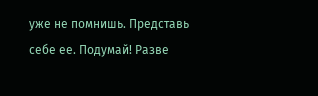уже не помнишь. Представь себе ее. Подумай! Разве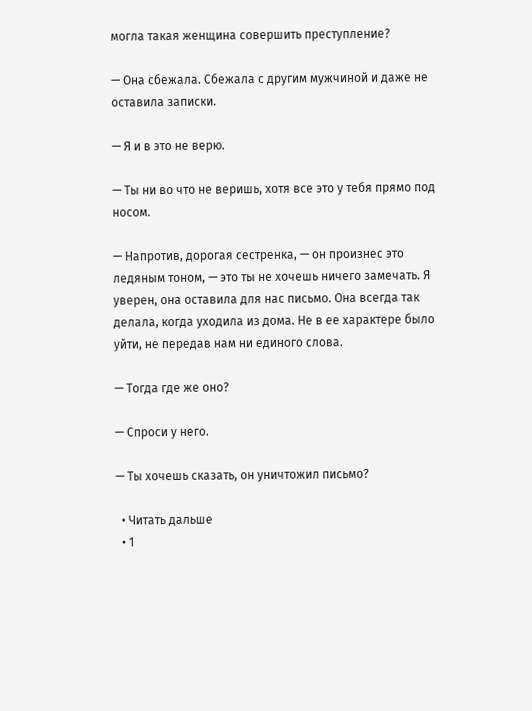могла такая женщина совершить преступление?

— Она сбежала. Сбежала с другим мужчиной и даже не оставила записки.

— Я и в это не верю.

— Ты ни во что не веришь, хотя все это у тебя прямо под носом.

— Напротив, дорогая сестренка, — он произнес это ледяным тоном, — это ты не хочешь ничего замечать. Я уверен, она оставила для нас письмо. Она всегда так делала, когда уходила из дома. Не в ее характере было уйти, не передав нам ни единого слова.

— Тогда где же оно?

— Спроси у него.

— Ты хочешь сказать, он уничтожил письмо?

  • Читать дальше
  • 1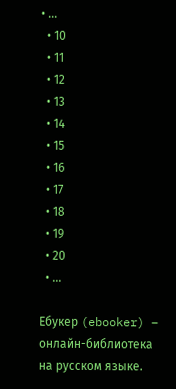• ...
  • 10
  • 11
  • 12
  • 13
  • 14
  • 15
  • 16
  • 17
  • 18
  • 19
  • 20
  • ...

Ебукер (ebooker) – онлайн-библиотека на русском языке.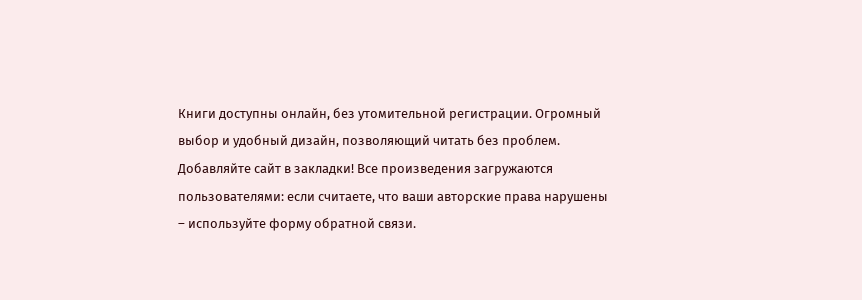Книги доступны онлайн, без утомительной регистрации. Огромный выбор и удобный дизайн, позволяющий читать без проблем. Добавляйте сайт в закладки! Все произведения загружаются пользователями: если считаете, что ваши авторские права нарушены – используйте форму обратной связи.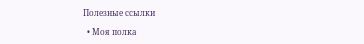Полезные ссылки

  • Моя полка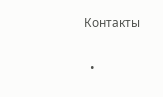Контакты

  •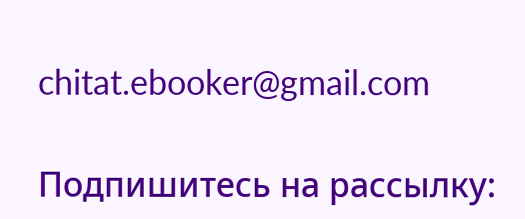chitat.ebooker@gmail.com

Подпишитесь на рассылку: